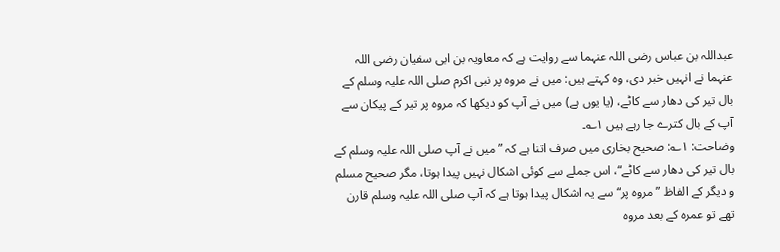عبداللہ بن عباس رضی اللہ عنہما سے روایت ہے کہ معاویہ بن ابی سفیان رضی اللہ عنہما نے انہیں خبر دی، وہ کہتے ہیں: میں نے مروہ پر نبی اکرم صلی اللہ علیہ وسلم کے بال تیر کی دھار سے کاٹے، (یا یوں ہے) میں نے آپ کو دیکھا کہ مروہ پر تیر کے پیکان سے آپ کے بال کترے جا رہے ہیں ۱؎۔
وضاحت: ۱؎: صحیح بخاری میں صرف اتنا ہے کہ ”میں نے آپ صلی اللہ علیہ وسلم کے بال تیر کی دھار سے کاٹے“، اس جملے سے کوئی اشکال نہیں پیدا ہوتا، مگر صحیح مسلم و دیگر کے الفاظ ”مروہ پر“ سے یہ اشکال پیدا ہوتا ہے کہ آپ صلی اللہ علیہ وسلم قارن تھے تو عمرہ کے بعد مروہ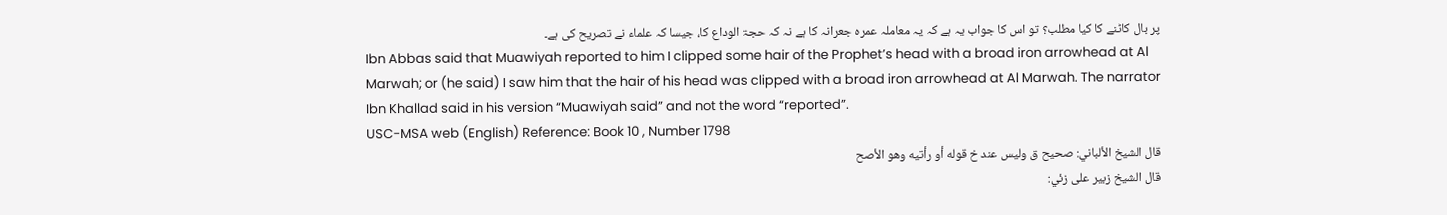پر بال کاٹنے کا کیا مطلب؟ تو اس کا جواب یہ ہے کہ یہ معاملہ عمرہ جعرانہ کا ہے نہ کہ حجۃ الوداع کا، جیسا کہ علماء نے تصریح کی ہے۔
Ibn Abbas said that Muawiyah reported to him I clipped some hair of the Prophet’s head with a broad iron arrowhead at Al Marwah; or (he said) I saw him that the hair of his head was clipped with a broad iron arrowhead at Al Marwah. The narrator Ibn Khallad said in his version “Muawiyah said” and not the word “reported”.
USC-MSA web (English) Reference: Book 10 , Number 1798
قال الشيخ الألباني: صحيح ق وليس عند خ قوله أو رأتيه وهو الأصح
قال الشيخ زبير على زئي: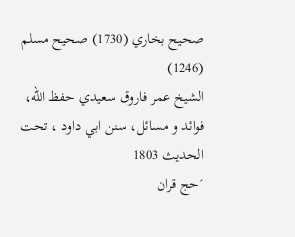صحيح بخاري (1730) صحيح مسلم (1246)
الشيخ عمر فاروق سعيدي حفظ الله، فوائد و مسائل، سنن ابي داود ، تحت الحديث 1803
´حج قران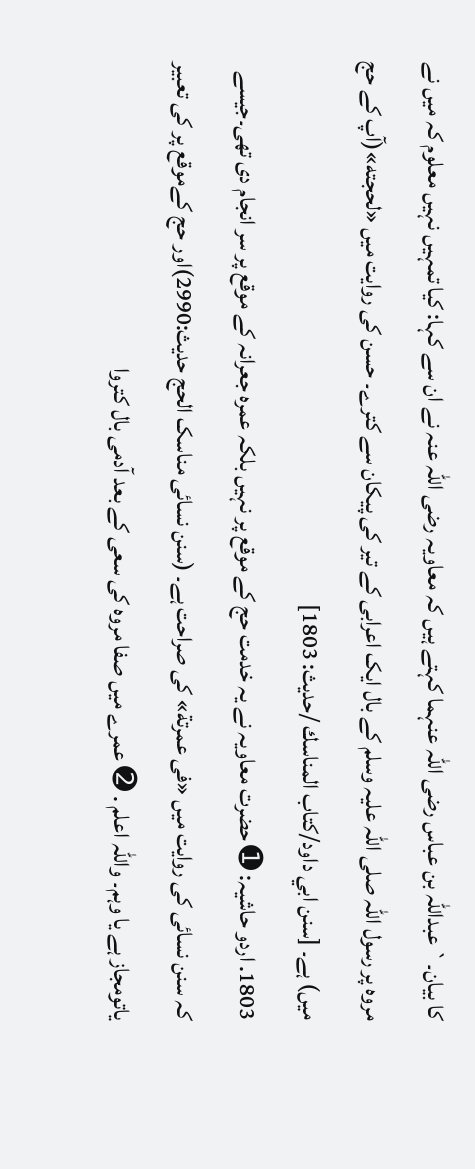کا بیان۔` عبداللہ بن عباس رضی اللہ عنہما کہتے ہیں کہ معاویہ رضی اللہ عنہ نے ان سے کہا: کیا تمہیں نہیں معلوم کہ میں نے مروہ پر رسول اللہ صلی اللہ علیہ وسلم کے بال ایک اعرابی کے تیر کی پیکان سے کترے۔ حسن کی روایت میں «لحجته»(آپ کے حج میں) ہے۔ [سنن ابي داود/كتاب المناسك /حدیث: 1803]
1803. اردو حاشیہ: ➊ حضرت معاویہ نے یہ خدمت حج کے موقع پر نہیں بلکہ عمرہ جعرانہ کے موقع پر سر انجام دی تھی۔جیسے کہ سنن نسائی کی روایت میں «فی عمرتة» کی صراحت ہے۔ (سنن نسائی مناسک الحج حدیث:2990)اور حج کےموقع پر کی تعبیر یاتومجاز ہے یا وہم۔ واللہ اعلم . ➋ عمرے میں صفا مروہ کی سعی کے بعد آدمی بال کتروا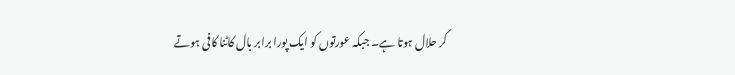کر حلال ہوتا ہے۔ جبکہ عورتوں کو ایک پورا برابر بال کاٹنا کافی ہوتے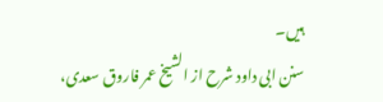ہیں۔
سنن ابی داود شرح از الشیخ عمر فاروق سعدی،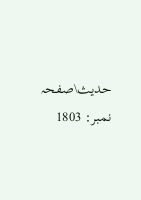حدیث\صفحہ نمبر: 1803